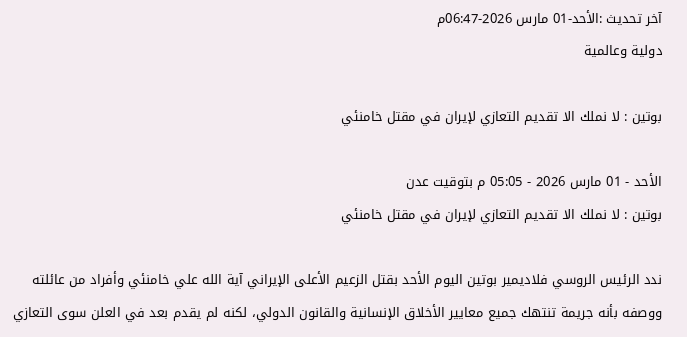آخر تحديث :الأحد-01 مارس 2026-06:47م
دولية وعالمية

بوتين : لا نملك الا تقديم التعازي لإيران في مقتل خامنئي

الأحد - 01 مارس 2026 - 05:05 م بتوقيت عدن
بوتين : لا نملك الا تقديم التعازي لإيران في مقتل خامنئي

ندد الرئيس الروسي فلاديمير بوتين اليوم الأحد بقتل الزعيم الأعلى الإيراني آية الله علي خامنئي وأفراد من عائلته ووصفه بأنه جريمة تنتهك جميع معايير الأخلاق الإنسانية والقانون الدولي، لكنه لم يقدم بعد في العلن سوى التعازي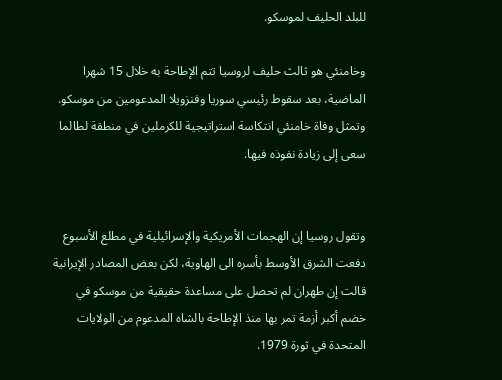للبلد الحليف لموسكو.

وخامنئي هو ثالث حليف لروسيا تتم الإطاحة به خلال 15 شهرا الماضية، بعد سقوط رئيسي سوريا وفنزويلا المدعومين من موسكو. وتمثل وفاة خامنئي انتكاسة استراتيجية للكرملين في منطقة لطالما سعى إلى زيادة نفوذه فيها.


وتقول روسيا إن الهجمات الأمريكية والإسرائيلية في مطلع الأسبوع دفعت الشرق الأوسط بأسره الى الهاوية، لكن بعض المصادر الإيرانية قالت إن طهران لم تحصل على مساعدة حقيقية من موسكو في خضم أكبر أزمة تمر بها منذ الإطاحة بالشاه المدعوم من الولايات المتحدة في ثورة 1979.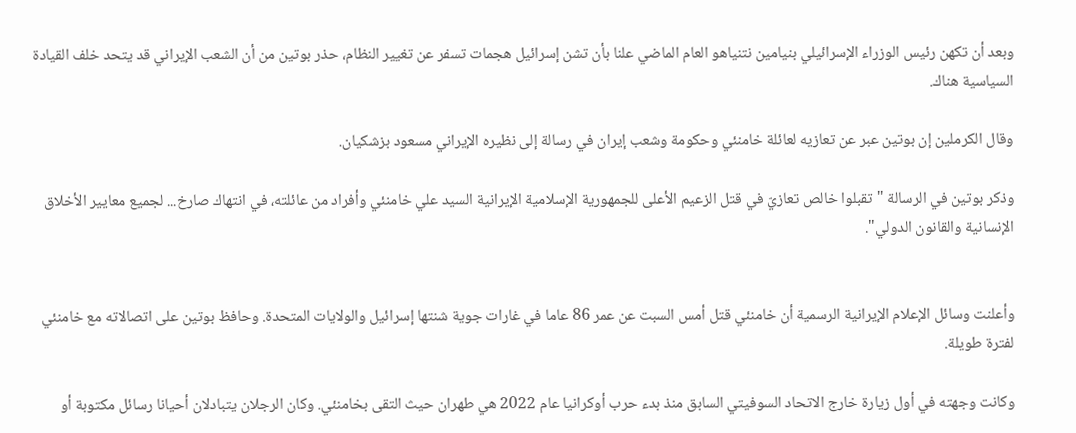وبعد أن تكهن رئيس الوزراء الإسرائيلي بنيامين نتنياهو العام الماضي علنا بأن تشن إسرائيل هجمات تسفر عن تغيير النظام، حذر بوتين من أن الشعب الإيراني قد يتحد خلف القيادة السياسية هناك.

وقال الكرملين إن بوتين عبر عن تعازيه لعائلة خامنئي وحكومة وشعب إيران في رسالة إلى نظيره الإيراني مسعود بزشكيان.

وذكر بوتين في الرسالة "تقبلوا خالص تعازيّ في قتل الزعيم الأعلى للجمهورية الإسلامية الإيرانية السيد علي خامنئي وأفراد من عائلته، في انتهاك صارخ... لجميع معايير الأخلاق الإنسانية والقانون الدولي".


وأعلنت وسائل الإعلام الإيرانية الرسمية أن خامنئي قتل أمس السبت عن عمر 86 عاما في غارات جوية شنتها إسرائيل والولايات المتحدة. وحافظ بوتين على اتصالاته مع خامنئي لفترة طويلة.

وكانت وجهته في أول زيارة خارج الاتحاد السوفيتي السابق منذ بدء حرب أوكرانيا عام 2022 هي طهران حيث التقى بخامنئي. وكان الرجلان يتبادلان أحيانا رسائل مكتوبة أو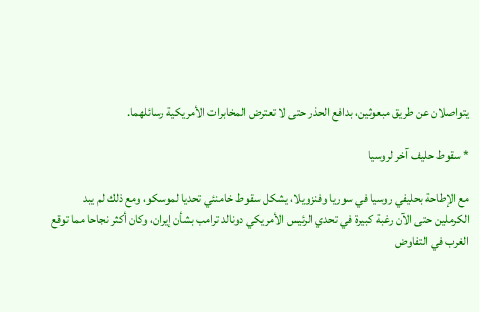يتواصلان عن طريق مبعوثين، بدافع الحذر حتى لا تعترض المخابرات الأمريكية رسائلهما.

* سقوط حليف آخر لروسيا

مع الإطاحة بحليفي روسيا في سوريا وفنزويلا، يشكل سقوط خامنئي تحديا لموسكو، ومع ذلك لم يبد الكرملين حتى الآن رغبة كبيرة في تحدي الرئيس الأمريكي دونالد ترامب بشأن إيران، وكان أكثر نجاحا مما توقع الغرب في التفاوض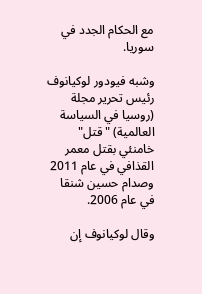مع الحكام الجدد في سوريا.

وشبه فيودور لوكيانوف رئيس تحرير مجلة (روسيا في السياسة العالمية) "قتل" خامنئي بقتل معمر القذافي في عام 2011 وصدام حسين شنقا في عام 2006.

وقال لوكيانوف إن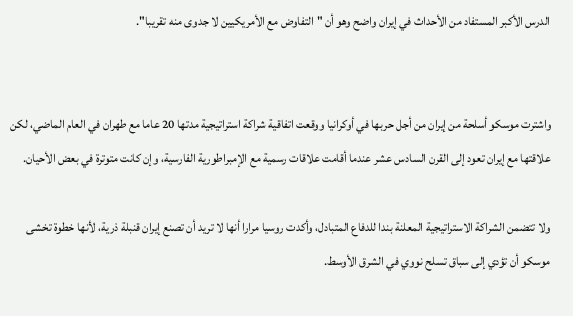الدرس الأكبر المستفاد من الأحداث في إيران واضح وهو أن "التفاوض مع الأمريكيين لا جدوى منه تقريبا".


واشترت موسكو أسلحة من إيران من أجل حربها في أوكرانيا ووقعت اتفاقية شراكة استراتيجية مدتها 20 عاما مع طهران في العام الماضي، لكن علاقتها مع إيران تعود إلى القرن السادس عشر عندما أقامت علاقات رسمية مع الإمبراطورية الفارسية، وإن كانت متوترة في بعض الأحيان.

ولا تتضمن الشراكة الاستراتيجية المعلنة بندا للدفاع المتبادل، وأكدت روسيا مرارا أنها لا تريد أن تصنع إيران قنبلة ذرية، لأنها خطوة تخشى موسكو أن تؤدي إلى سباق تسلح نووي في الشرق الأوسط.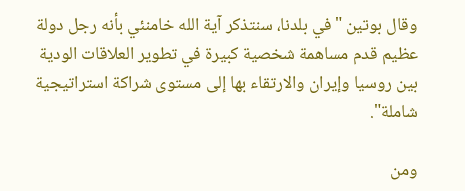وقال بوتين "في بلدنا، سنتذكر آية الله خامنئي بأنه رجل دولة عظيم قدم مساهمة شخصية كبيرة في تطوير العلاقات الودية بين روسيا وإيران والارتقاء بها إلى مستوى شراكة استراتيجية شاملة".

ومن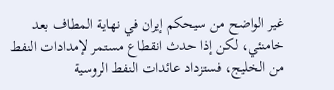غير الواضح من سيحكم إيران في نهاية المطاف بعد خامنئي، لكن إذا حدث انقطاع مستمر لإمدادات النفط من الخليج، فستزداد عائدات النفط الروسية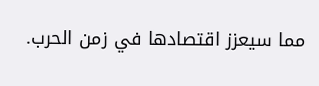مما سيعزز اقتصادها في زمن الحرب.